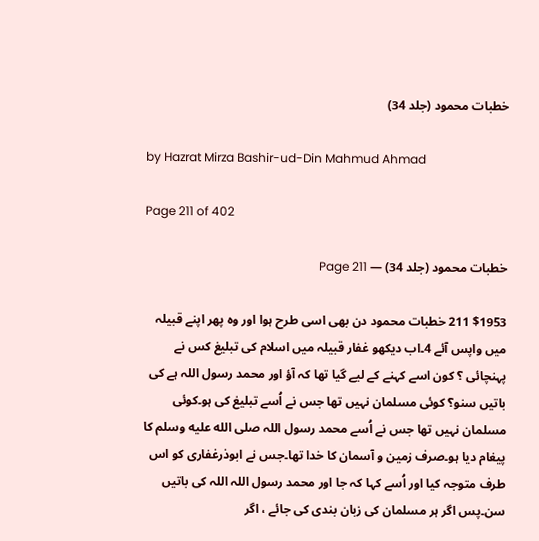خطبات محمود (جلد 34)

by Hazrat Mirza Bashir-ud-Din Mahmud Ahmad

Page 211 of 402

خطبات محمود (جلد 34) — Page 211

$1953 211 خطبات محمود دن بھی اسی طرح ہوا اور وہ پھر اپنے قبیلہ میں واپس آئے 4۔اب دیکھو غفار قبیلہ میں اسلام کی تبلیغ کس نے پہنچائی ؟ کون اسے کہنے کے لیے گیا تھا کہ آؤ اور محمد رسول اللہ ہے کی باتیں سنو؟ کوئی مسلمان نہیں تھا جس نے اُسے تبلیغ کی ہو۔کوئی مسلمان نہیں تھا جس نے اُسے محمد رسول اللہ صلى الله عليه وسلم کا پیغام دیا ہو۔صرف زمین و آسمان کا خدا تھا۔جس نے ابوذرغفاری کو اس طرف متوجہ کیا اور اُسے کہا کہ جا اور محمد رسول اللہ اللہ کی باتیں سن۔پس اگر ہر مسلمان کی زبان بندی کی جائے ، اگر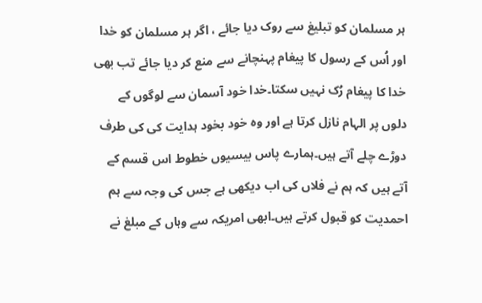ہر مسلمان کو تبلیغ سے روک دیا جائے ، اگر ہر مسلمان کو خدا اور اُس کے رسول کا پیغام پہنچانے سے منع کر دیا جائے تب بھی خدا کا پیغام رُک نہیں سکتا۔خدا خود آسمان سے لوگوں کے دلوں پر الہام نازل کرتا ہے اور وہ خود بخود ہدایت کی کی طرف دوڑے چلے آتے ہیں۔ہمارے پاس بیسیوں خطوط اس قسم کے آتے ہیں کہ ہم نے فلاں کی اب دیکھی ہے جس کی وجہ سے ہم احمدیت کو قبول کرتے ہیں۔ابھی امریکہ سے وہاں کے مبلغ نے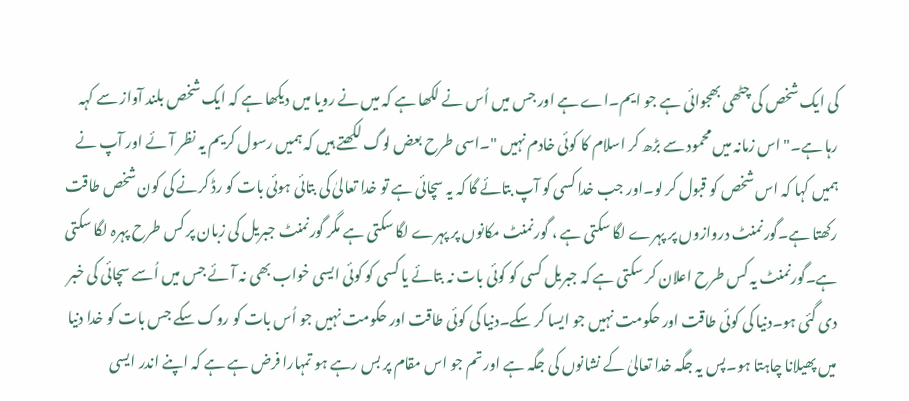کی ایک شخص کی چٹھی بھجوائی ہے جو ایم۔اے ہے اور جس میں اُس نے لکھا ہے کہ میں نے رویا میں دیکھا ہے کہ ایک شخص بلند آواز سے کہہ رہا ہے۔" اس زمانہ میں محمود سے بڑھ کر اسلام کا کوئی خادم نہیں "۔اسی طرح بعض لوگ لکھتے ہیں کہ ہمیں رسول کریم یہ نظر آئے اور آپ نے ہمیں کہا کہ اس شخص کو قبول کر لو۔اور جب خدا کسی کو آپ بتائے گا کہ یہ سچائی ہے تو خدا تعالیٰ کی بتائی ہوئی بات کو رڈ کرنے کی کون شخص طاقت رکھتا ہے۔گورنمنٹ دروازوں پر پہرے لگا سکتی ہے ، گورنمنٹ مکانوں پر پہرے لگا سکتی ہے مگر گورنمنٹ جبریل کی زبان پر کس طرح پہرہ لگا سکتی ہے۔گورنمنٹ یہ کس طرح اعلان کر سکتی ہے کہ جبریل کسی کو کوئی بات نہ بتائے یا کسی کو کوئی ایسی خواب بھی نہ آئے جس میں اُسے سچائی کی خبر دی گئی ہو۔دنیا کی کوئی طاقت اور حکومت نہیں جو ایسا کر سکے۔دنیا کی کوئی طاقت اور حکومت نہیں جو اُس بات کو روک سکے جس بات کو خدا دنیا میں پھیلانا چاہتا ہو۔پس یہ جگہ خدا تعالیٰ کے نشانوں کی جگہ ہے اور تم جو اس مقام پر بس رہے ہو تمہارا فرض ہے ہے کہ اپنے اندر ایسی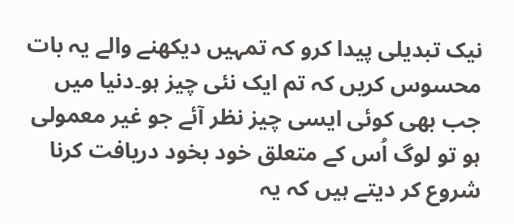نیک تبدیلی پیدا کرو کہ تمہیں دیکھنے والے یہ بات محسوس کریں کہ تم ایک نئی چیز ہو۔دنیا میں جب بھی کوئی ایسی چیز نظر آئے جو غیر معمولی ہو تو لوگ اُس کے متعلق خود بخود دریافت کرنا شروع کر دیتے ہیں کہ یہ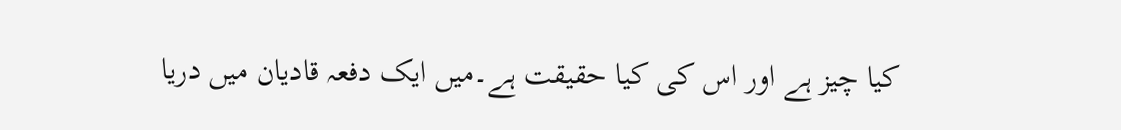کیا چیز ہے اور اس کی کیا حقیقت ہے۔میں ایک دفعہ قادیان میں دریا